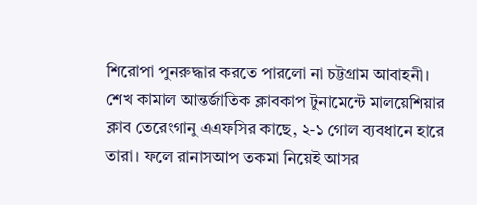শিরোপা পুনরুদ্ধার করতে পারলো না চট্টগ্রাম আবাহনী। শেখ কামাল আন্তর্জাতিক ক্লাবকাপ টুনামেন্টে মালয়েশিয়ার ক্লাব তেরেংগানু এএফসির কাছে, ২-১ গোল ব্যবধানে হারে তারা। ফলে রানাসআপ তকমা নিয়েই আসর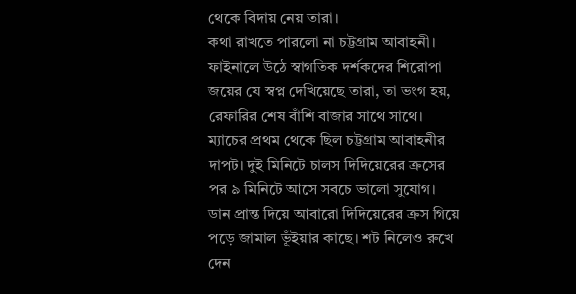থেকে বিদায় নেয় তারা।
কথা রাখতে পারলো না চট্টগ্রাম আবাহনী। ফাইনালে উঠে স্বাগতিক দর্শকদের শিরোপা জয়ের যে স্বপ্ন দেখিয়েছে তারা, তা ভংগ হয়, রেফারির শেষ বাঁশি বাজার সাথে সাথে।
ম্যাচের প্রথম থেকে ছিল চট্টগ্রাম আবাহনীর দাপট। দুই মিনিটে চালস দিদিয়েরের ক্রসের পর ৯ মিনিটে আসে সবচে ভালো সুযোগ। ডান প্রান্ত দিয়ে আবারো দিদিয়েরের ক্রস গিয়ে পড়ে জামাল ভূঁইয়ার কাছে। শট নিলেও রুখে দেন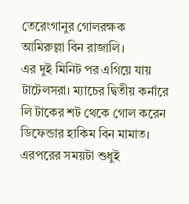তেরেংগানুর গোলরক্ষক আমিরুল্লা বিন রাজালি।
এর দুই মিনিট পর এগিয়ে যায় টাটেলসরা। ম্যাচের দ্বিতীয় কর্নারে লি টাকের শট থেকে গোল করেন ডিফেন্ডার হাকিম বিন মামাত। এরপরের সময়টা শুধুই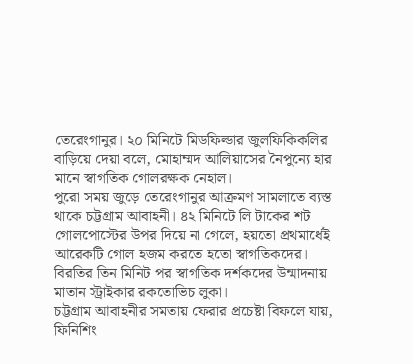তেরেংগানুর। ২০ মিনিটে মিডফিল্ডার জুলফিকিকলির বাড়িয়ে দেয়া বলে, মোহাম্মদ আলিয়াসের নৈপুন্যে হার মানে স্বাগতিক গোলরক্ষক নেহাল।
পুরো সময় জুড়ে তেরেংগানুর আক্রমণ সামলাতে ব্যস্ত থাকে চট্টগ্রাম আবাহনী। ৪২ মিনিটে লি টাকের শট গোলপোস্টের উপর দিয়ে না গেলে, হয়তো প্রথমার্ধেই আরেকটি গোল হজম করতে হতো স্বাগতিকদের।
বিরতির তিন মিনিট পর স্বাগতিক দর্শকদের উন্মাদনায় মাতান স্ট্রাইকার রকতোভিচ লুকা।
চট্টগ্রাম আবাহনীর সমতায় ফেরার প্রচেষ্টা বিফলে যায়, ফিনিশিং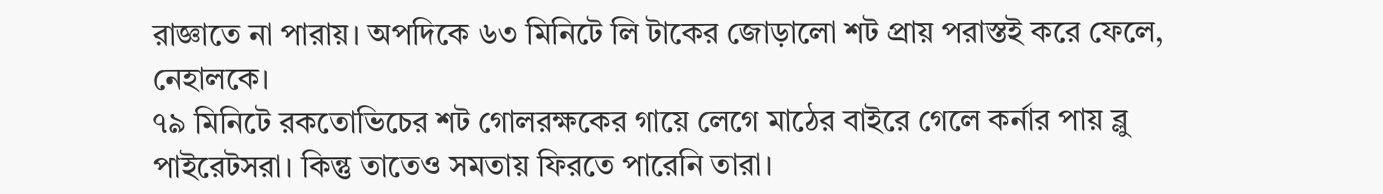রাজ্ঞাতে না পারায়। অপদিকে ৬৩ মিনিটে লি টাকের জোড়ালো শট প্রায় পরাস্তই করে ফেলে, নেহালকে।
৭৯ মিনিটে রকতোভিচের শট গোলরক্ষকের গায়ে লেগে মাঠের বাইরে গেলে কর্নার পায় ব্লু পাইরেটসরা। কিন্তু তাতেও সমতায় ফিরতে পারেনি তারা।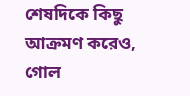শেষদিকে কিছু আক্রমণ করেও, গোল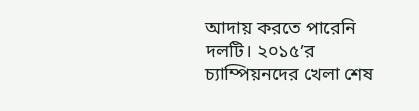আদায় করতে পারেনি দলটি। ২০১৫’র চ্যাম্পিয়নদের খেলা শেষ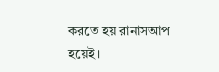করতে হয় রানাসআপ হয়েই।